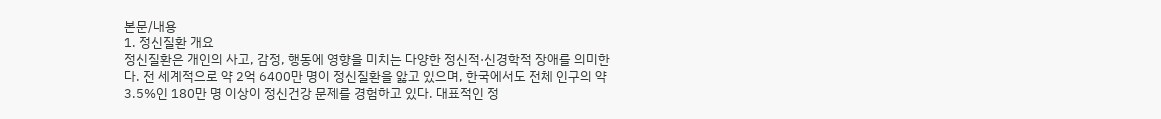본문/내용
1. 정신질환 개요
정신질환은 개인의 사고, 감정, 행동에 영향을 미치는 다양한 정신적·신경학적 장애를 의미한다. 전 세계적으로 약 2억 6400만 명이 정신질환을 앓고 있으며, 한국에서도 전체 인구의 약 3.5%인 180만 명 이상이 정신건강 문제를 경험하고 있다. 대표적인 정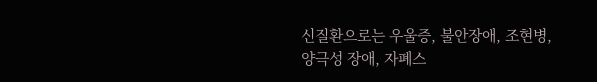신질환으로는 우울증, 불안장애, 조현병, 양극성 장애, 자폐스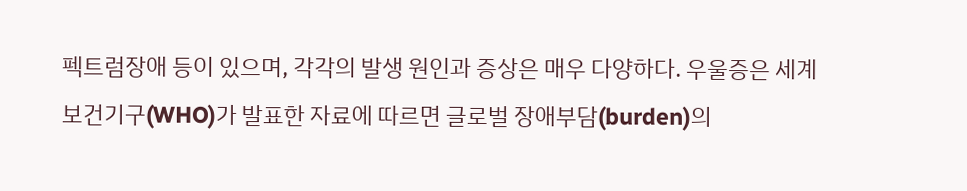펙트럼장애 등이 있으며, 각각의 발생 원인과 증상은 매우 다양하다. 우울증은 세계 보건기구(WHO)가 발표한 자료에 따르면 글로벌 장애부담(burden)의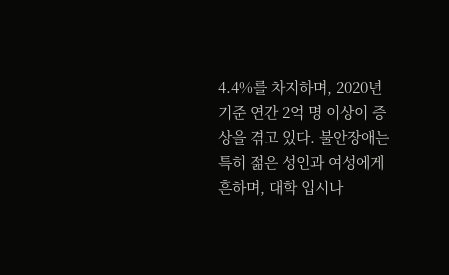4.4%를 차지하며, 2020년 기준 연간 2억 명 이상이 증상을 겪고 있다. 불안장애는 특히 젊은 성인과 여성에게 흔하며, 대학 입시나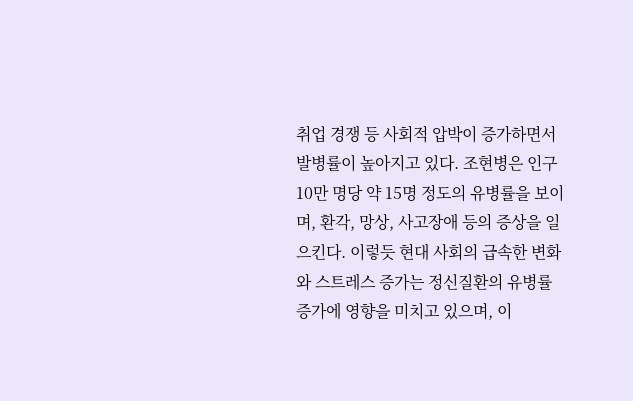취업 경쟁 등 사회적 압박이 증가하면서 발병률이 높아지고 있다. 조현병은 인구 10만 명당 약 15명 정도의 유병률을 보이며, 환각, 망상, 사고장애 등의 증상을 일으킨다. 이렇듯 현대 사회의 급속한 변화와 스트레스 증가는 정신질환의 유병률 증가에 영향을 미치고 있으며, 이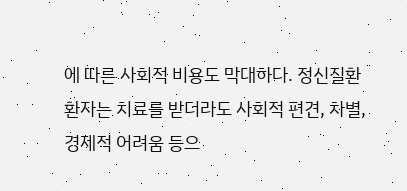에 따른 사회적 비용도 막대하다. 정신질환 환자는 치료를 받더라도 사회적 편견, 차별, 경제적 어려움 등으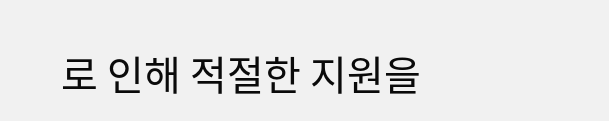로 인해 적절한 지원을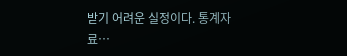받기 어려운 실정이다. 통계자료…